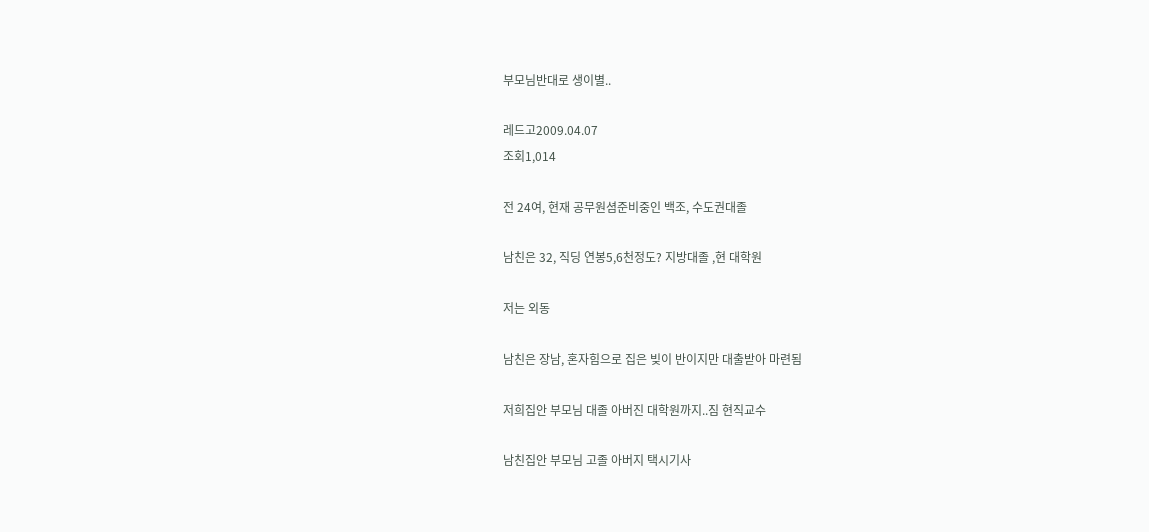부모님반대로 생이별..

레드고2009.04.07
조회1,014

전 24여, 현재 공무원셤준비중인 백조, 수도권대졸

남친은 32, 직딩 연봉5,6천정도? 지방대졸 ,현 대학원

저는 외동

남친은 장남, 혼자힘으로 집은 빚이 반이지만 대출받아 마련됨

저희집안 부모님 대졸 아버진 대학원까지..짐 현직교수

남친집안 부모님 고졸 아버지 택시기사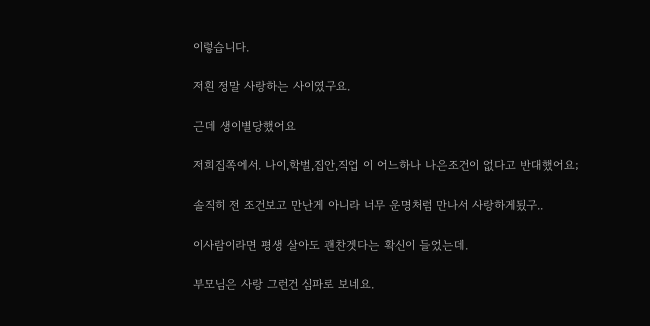이렇습니다.

저흰 정말 사랑하는 사이였구요.

근데 생이별당했어요

저희집쪽에서. 나이,학벌,집안,직업 이 어느하나 나은조건이 없다고 반대했어요;

솔직히 전 조건보고 만난게 아니라 너무 운명처럼 만나서 사랑하게됬구..

이사람이라면 평생 살아도 괜찬겟다는 확신이 들었는데.

부모님은 사랑 그런건 심파로 보네요.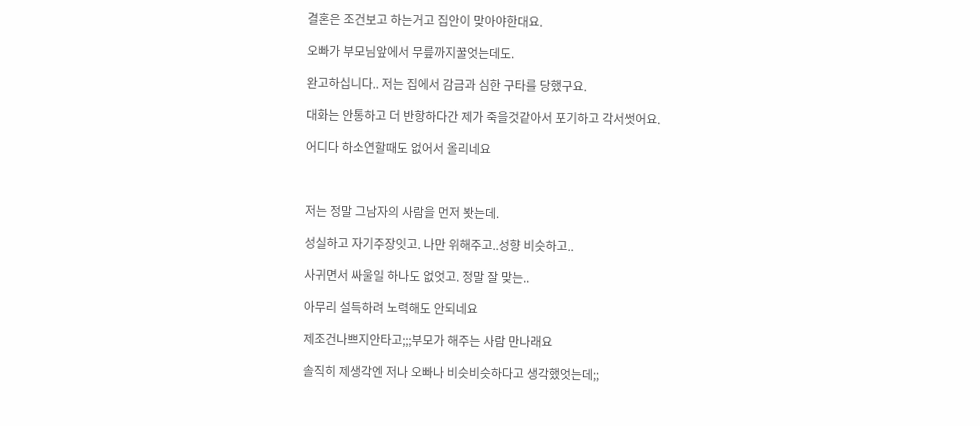결혼은 조건보고 하는거고 집안이 맞아야한대요.

오빠가 부모님앞에서 무릎까지꿀엇는데도.

완고하십니다.. 저는 집에서 감금과 심한 구타를 당했구요.

대화는 안통하고 더 반항하다간 제가 죽을것같아서 포기하고 각서썻어요.

어디다 하소연할때도 없어서 올리네요



저는 정말 그남자의 사람을 먼저 봣는데.

성실하고 자기주장잇고. 나만 위해주고..성향 비슷하고..

사귀면서 싸울일 하나도 없엇고. 정말 잘 맞는..

아무리 설득하려 노력해도 안되네요

제조건나쁘지안타고;;;부모가 해주는 사람 만나래요

솔직히 제생각엔 저나 오빠나 비슷비슷하다고 생각했엇는데;;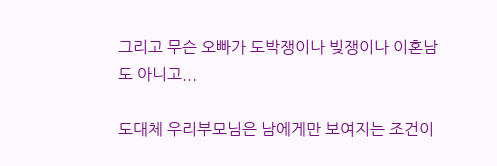그리고 무슨 오빠가 도박쟁이나 빚쟁이나 이혼남도 아니고...

도대체 우리부모님은 남에게만 보여지는 조건이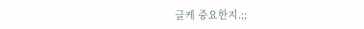글케 중요한지.;;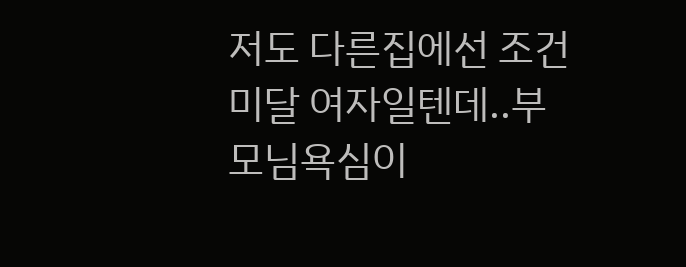저도 다른집에선 조건미달 여자일텐데..부모님욕심이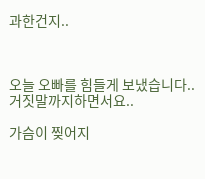과한건지..



오늘 오빠를 힘들게 보냈습니다..거짓말까지하면서요..

가슴이 찢어지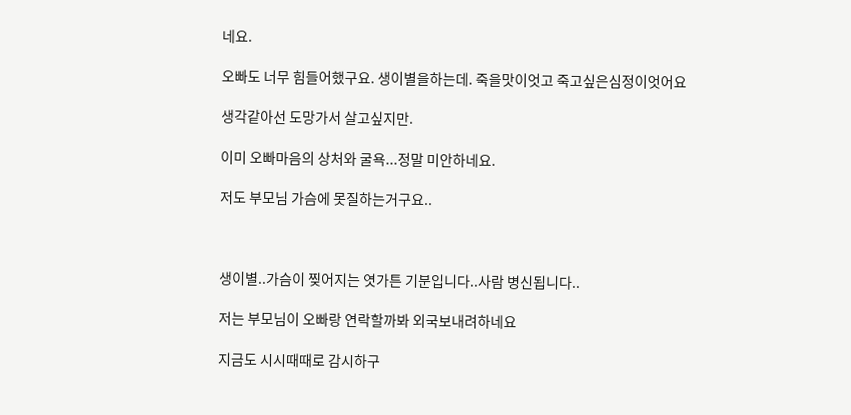네요.

오빠도 너무 힘들어했구요. 생이별을하는데. 죽을맛이엇고 죽고싶은심정이엇어요

생각같아선 도망가서 살고싶지만.

이미 오빠마음의 상처와 굴욕...정말 미안하네요.

저도 부모님 가슴에 못질하는거구요..



생이별..가슴이 찢어지는 엿가튼 기분입니다..사람 병신됩니다..

저는 부모님이 오빠랑 연락할까봐 외국보내려하네요

지금도 시시때때로 감시하구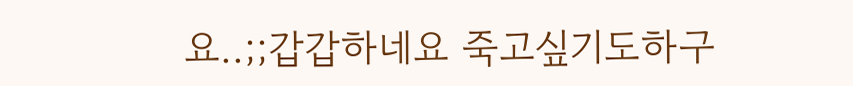요..;;갑갑하네요 죽고싶기도하구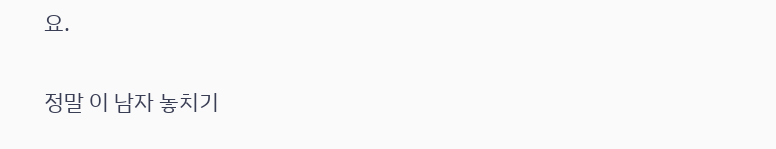요.

정말 이 남자 놓치기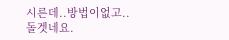시른데..방법이없고..돌겟네요.